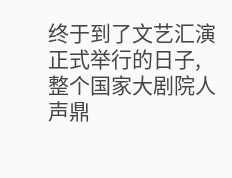终于到了文艺汇演正式举行的日子,
整个国家大剧院人声鼎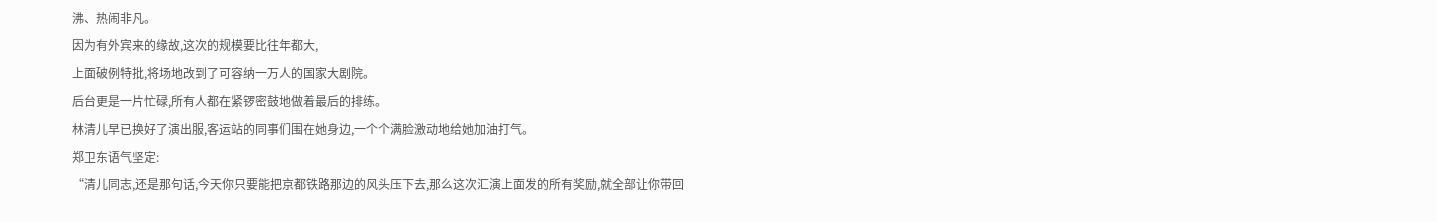沸、热闹非凡。
因为有外宾来的缘故,这次的规模要比往年都大,
上面破例特批,将场地改到了可容纳一万人的国家大剧院。
后台更是一片忙碌,所有人都在紧锣密鼓地做着最后的排练。
林清儿早已换好了演出服,客运站的同事们围在她身边,一个个满脸激动地给她加油打气。
郑卫东语气坚定:
“清儿同志,还是那句话,今天你只要能把京都铁路那边的风头压下去,那么这次汇演上面发的所有奖励,就全部让你带回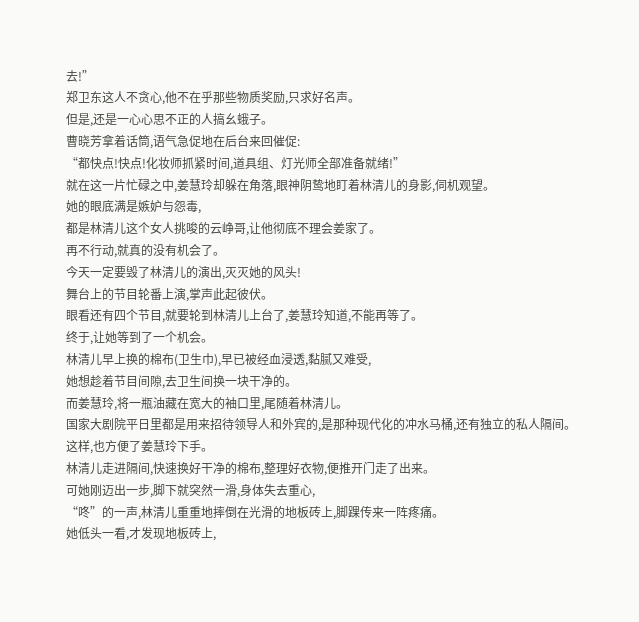去!”
郑卫东这人不贪心,他不在乎那些物质奖励,只求好名声。
但是,还是一心心思不正的人搞幺蛾子。
曹晓芳拿着话筒,语气急促地在后台来回催促:
“都快点!快点!化妆师抓紧时间,道具组、灯光师全部准备就绪!”
就在这一片忙碌之中,姜慧玲却躲在角落,眼神阴鸷地盯着林清儿的身影,伺机观望。
她的眼底满是嫉妒与怨毒,
都是林清儿这个女人挑唆的云峥哥,让他彻底不理会姜家了。
再不行动,就真的没有机会了。
今天一定要毁了林清儿的演出,灭灭她的风头!
舞台上的节目轮番上演,掌声此起彼伏。
眼看还有四个节目,就要轮到林清儿上台了,姜慧玲知道,不能再等了。
终于,让她等到了一个机会。
林清儿早上换的棉布(卫生巾),早已被经血浸透,黏腻又难受,
她想趁着节目间隙,去卫生间换一块干净的。
而姜慧玲,将一瓶油藏在宽大的袖口里,尾随着林清儿。
国家大剧院平日里都是用来招待领导人和外宾的,是那种现代化的冲水马桶,还有独立的私人隔间。
这样,也方便了姜慧玲下手。
林清儿走进隔间,快速换好干净的棉布,整理好衣物,便推开门走了出来。
可她刚迈出一步,脚下就突然一滑,身体失去重心,
“咚”的一声,林清儿重重地摔倒在光滑的地板砖上,脚踝传来一阵疼痛。
她低头一看,才发现地板砖上,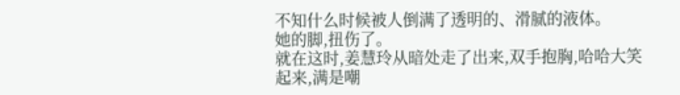不知什么时候被人倒满了透明的、滑腻的液体。
她的脚,扭伤了。
就在这时,姜慧玲从暗处走了出来,双手抱胸,哈哈大笑起来,满是嘲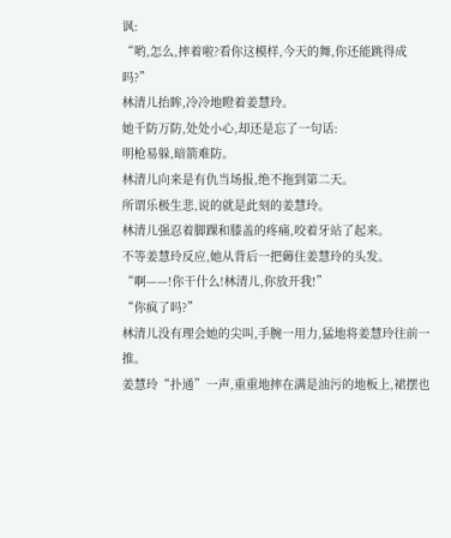讽:
“哟,怎么,摔着啦?看你这模样,今天的舞,你还能跳得成吗?”
林清儿抬眸,冷冷地瞪着姜慧玲。
她千防万防,处处小心,却还是忘了一句话:
明枪易躲,暗箭难防。
林清儿向来是有仇当场报,绝不拖到第二天。
所谓乐极生悲,说的就是此刻的姜慧玲。
林清儿强忍着脚踝和膝盖的疼痛,咬着牙站了起来。
不等姜慧玲反应,她从背后一把薅住姜慧玲的头发。
“啊——!你干什么!林清儿,你放开我!”
“你疯了吗?”
林清儿没有理会她的尖叫,手腕一用力,猛地将姜慧玲往前一推。
姜慧玲“扑通”一声,重重地摔在满是油污的地板上,裙摆也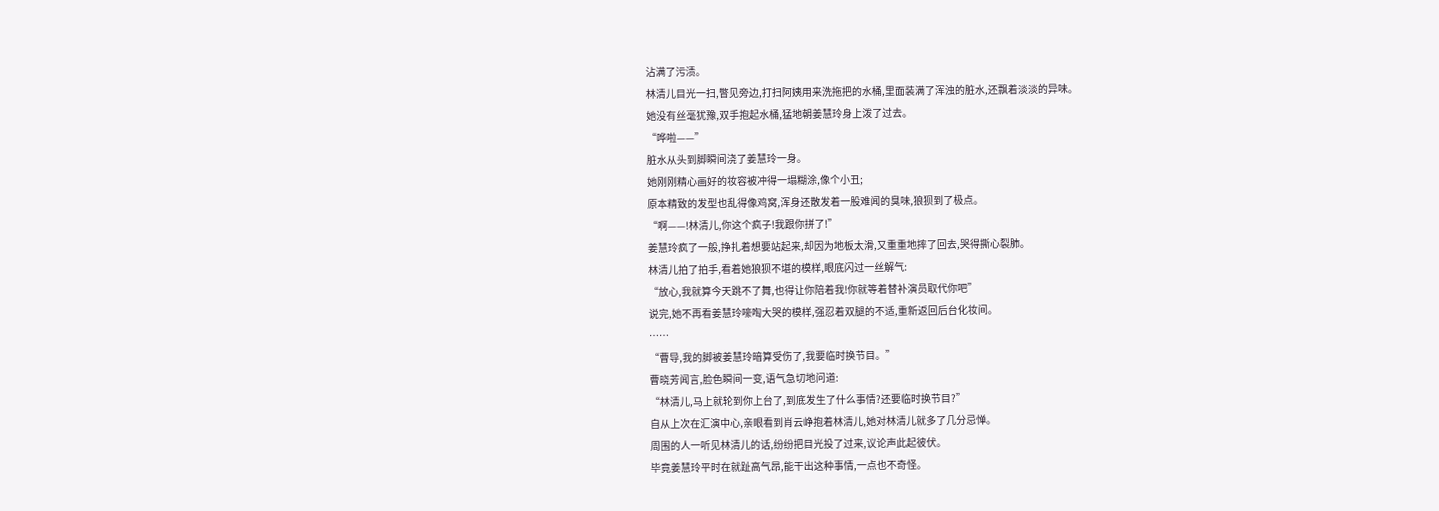沾满了污渍。
林清儿目光一扫,瞥见旁边,打扫阿姨用来洗拖把的水桶,里面装满了浑浊的脏水,还飘着淡淡的异味。
她没有丝毫犹豫,双手抱起水桶,猛地朝姜慧玲身上泼了过去。
“哗啦——”
脏水从头到脚瞬间浇了姜慧玲一身。
她刚刚精心画好的妆容被冲得一塌糊涂,像个小丑;
原本精致的发型也乱得像鸡窝,浑身还散发着一股难闻的臭味,狼狈到了极点。
“啊——!林清儿,你这个疯子!我跟你拼了!”
姜慧玲疯了一般,挣扎着想要站起来,却因为地板太滑,又重重地摔了回去,哭得撕心裂肺。
林清儿拍了拍手,看着她狼狈不堪的模样,眼底闪过一丝解气:
“放心,我就算今天跳不了舞,也得让你陪着我!你就等着替补演员取代你吧”
说完,她不再看姜慧玲嚎啕大哭的模样,强忍着双腿的不适,重新返回后台化妆间。
……
“曹导,我的脚被姜慧玲暗算受伤了,我要临时换节目。”
曹晓芳闻言,脸色瞬间一变,语气急切地问道:
“林清儿,马上就轮到你上台了,到底发生了什么事情?还要临时换节目?”
自从上次在汇演中心,亲眼看到肖云峥抱着林清儿,她对林清儿就多了几分忌惮。
周围的人一听见林清儿的话,纷纷把目光投了过来,议论声此起彼伏。
毕竟姜慧玲平时在就趾高气昂,能干出这种事情,一点也不奇怪。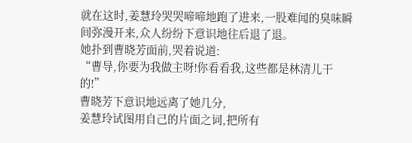就在这时,姜慧玲哭哭啼啼地跑了进来,一股难闻的臭味瞬间弥漫开来,众人纷纷下意识地往后退了退。
她扑到曹晓芳面前,哭着说道:
“曹导,你要为我做主呀!你看看我,这些都是林清儿干的!”
曹晓芳下意识地远离了她几分,
姜慧玲试图用自己的片面之词,把所有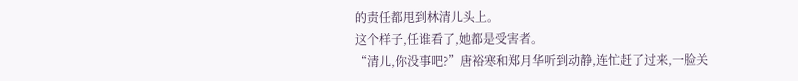的责任都甩到林清儿头上。
这个样子,任谁看了,她都是受害者。
“清儿,你没事吧?”唐裕寒和郑月华听到动静,连忙赶了过来,一脸关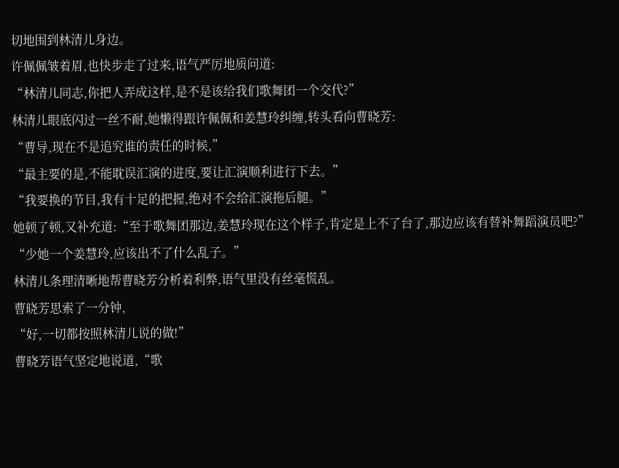切地围到林清儿身边。
许佩佩皱着眉,也快步走了过来,语气严厉地质问道:
“林清儿同志,你把人弄成这样,是不是该给我们歌舞团一个交代?”
林清儿眼底闪过一丝不耐,她懒得跟许佩佩和姜慧玲纠缠,转头看向曹晓芳:
“曹导,现在不是追究谁的责任的时候,”
“最主要的是,不能耽误汇演的进度,要让汇演顺利进行下去。”
“我要换的节目,我有十足的把握,绝对不会给汇演拖后腿。”
她顿了顿,又补充道:“至于歌舞团那边,姜慧玲现在这个样子,肯定是上不了台了,那边应该有替补舞蹈演员吧?”
“少她一个姜慧玲,应该出不了什么乱子。”
林清儿条理清晰地帮曹晓芳分析着利弊,语气里没有丝毫慌乱。
曹晓芳思索了一分钟,
“好,一切都按照林清儿说的做!”
曹晓芳语气坚定地说道,“歌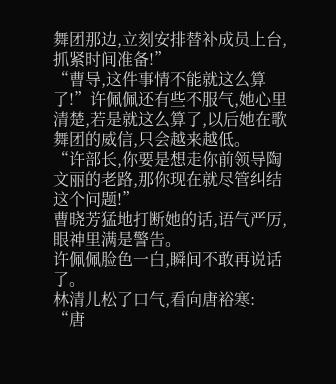舞团那边,立刻安排替补成员上台,抓紧时间准备!”
“曹导,这件事情不能就这么算了!”许佩佩还有些不服气,她心里清楚,若是就这么算了,以后她在歌舞团的威信,只会越来越低。
“许部长,你要是想走你前领导陶文丽的老路,那你现在就尽管纠结这个问题!”
曹晓芳猛地打断她的话,语气严厉,眼神里满是警告。
许佩佩脸色一白,瞬间不敢再说话了。
林清儿松了口气,看向唐裕寒:
“唐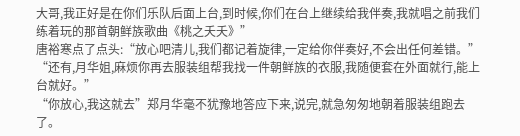大哥,我正好是在你们乐队后面上台,到时候,你们在台上继续给我伴奏,我就唱之前我们练着玩的那首朝鲜族歌曲《桃之夭夭》”
唐裕寒点了点头:“放心吧清儿,我们都记着旋律,一定给你伴奏好,不会出任何差错。”
“还有,月华姐,麻烦你再去服装组帮我找一件朝鲜族的衣服,我随便套在外面就行,能上台就好。”
“你放心,我这就去”郑月华毫不犹豫地答应下来,说完,就急匆匆地朝着服装组跑去了。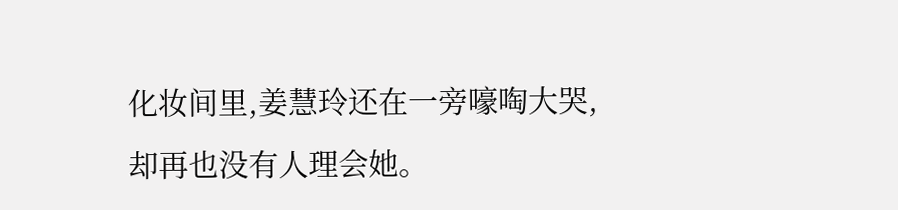化妆间里,姜慧玲还在一旁嚎啕大哭,却再也没有人理会她。